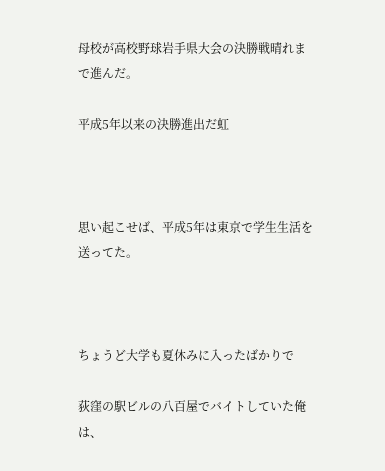母校が高校野球岩手県大会の決勝戦晴れまで進んだ。

平成5年以来の決勝進出だ虹



思い起こせば、平成5年は東京で学生生活を送ってた。



ちょうど大学も夏休みに入ったばかりで

荻窪の駅ビルの八百屋でバイトしていた俺は、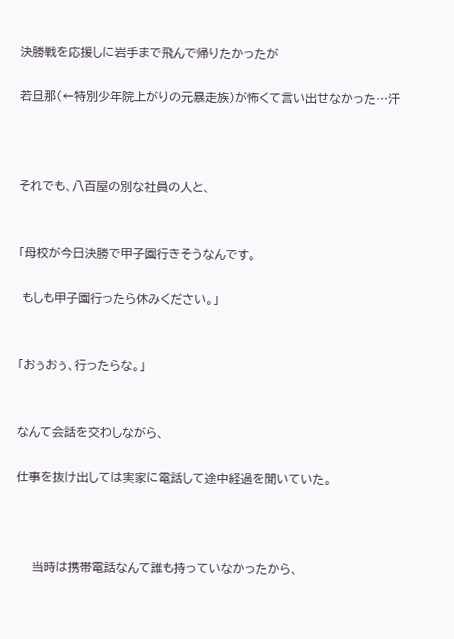決勝戦を応援しに岩手まで飛んで帰りたかったが

若旦那(←特別少年院上がりの元暴走族)が怖くて言い出せなかった…汗



それでも、八百屋の別な社員の人と、


「母校が今日決勝で甲子園行きそうなんです。

 もしも甲子園行ったら休みください。」


「おぅおぅ、行ったらな。」


なんて会話を交わしながら、

仕事を抜け出しては実家に電話して途中経過を聞いていた。



    当時は携帯電話なんて誰も持っていなかったから、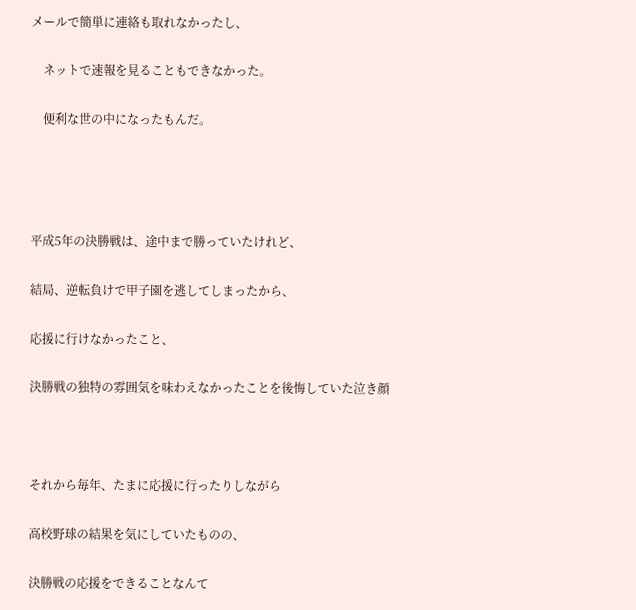メールで簡単に連絡も取れなかったし、

    ネットで速報を見ることもできなかった。

    便利な世の中になったもんだ。




平成5年の決勝戦は、途中まで勝っていたけれど、

結局、逆転負けで甲子園を逃してしまったから、

応援に行けなかったこと、

決勝戦の独特の雰囲気を味わえなかったことを後悔していた泣き顔



それから毎年、たまに応援に行ったりしながら

高校野球の結果を気にしていたものの、

決勝戦の応援をできることなんて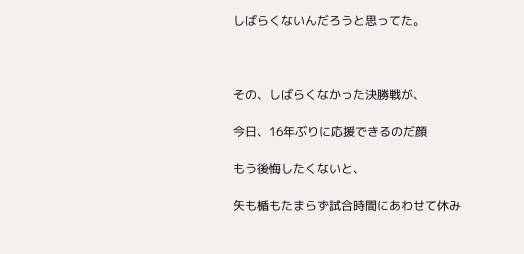しばらくないんだろうと思ってた。



その、しばらくなかった決勝戦が、

今日、16年ぶりに応援できるのだ顔

もう後悔したくないと、

矢も楯もたまらず試合時間にあわせて休み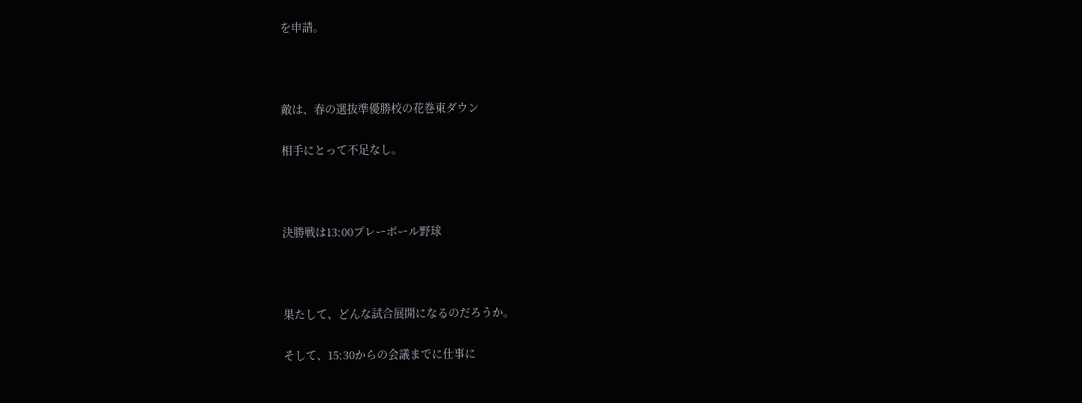を申請。



敵は、春の選抜準優勝校の花巻東ダウン

相手にとって不足なし。



決勝戦は13:00プレーボール野球



果たして、どんな試合展開になるのだろうか。

そして、15:30からの会議までに仕事に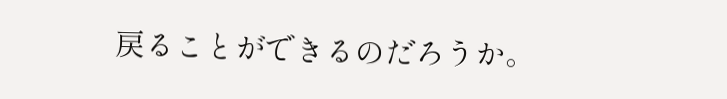戻ることができるのだろうか。